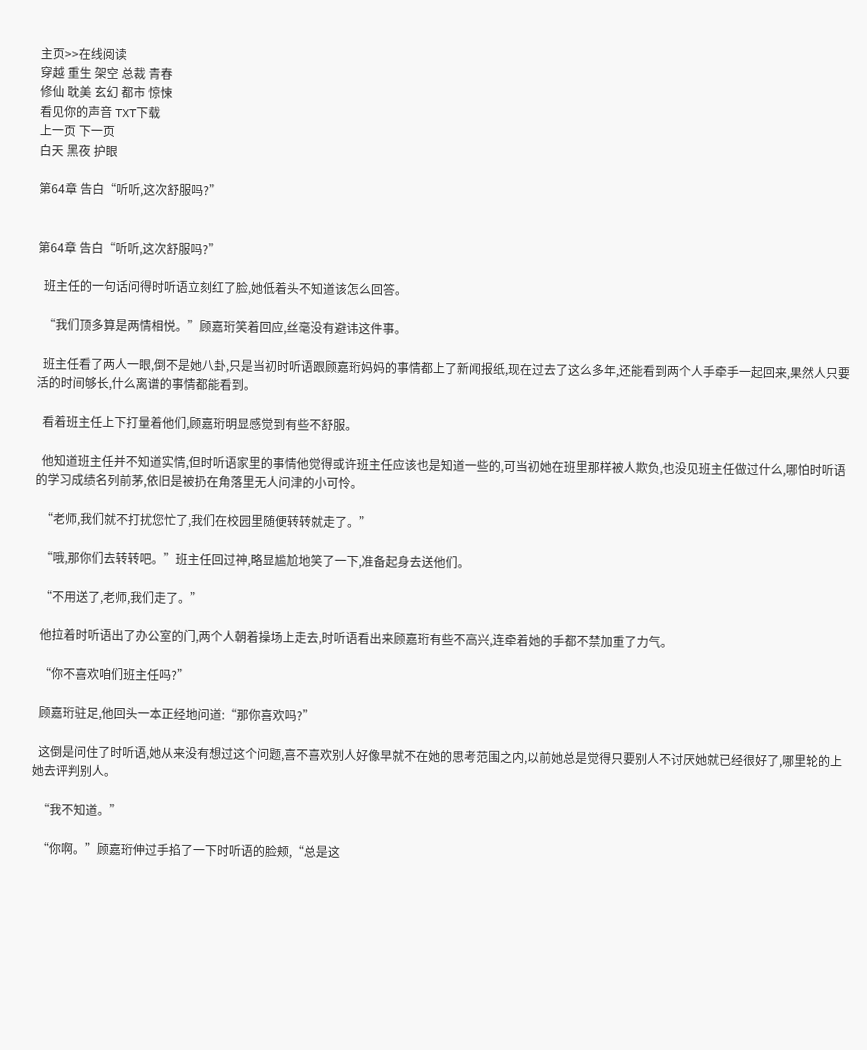主页>>在线阅读
穿越 重生 架空 总裁 青春
修仙 耽美 玄幻 都市 惊悚
看见你的声音 TXT下载
上一页 下一页
白天 黑夜 护眼

第64章 告白“听听,这次舒服吗?”


第64章 告白“听听,这次舒服吗?”

  班主任的一句话问得时听语立刻红了脸,她低着头不知道该怎么回答。

  “我们顶多算是两情相悦。”顾嘉珩笑着回应,丝毫没有避讳这件事。

  班主任看了两人一眼,倒不是她八卦,只是当初时听语跟顾嘉珩妈妈的事情都上了新闻报纸,现在过去了这么多年,还能看到两个人手牵手一起回来,果然人只要活的时间够长,什么离谱的事情都能看到。

  看着班主任上下打量着他们,顾嘉珩明显感觉到有些不舒服。

  他知道班主任并不知道实情,但时听语家里的事情他觉得或许班主任应该也是知道一些的,可当初她在班里那样被人欺负,也没见班主任做过什么,哪怕时听语的学习成绩名列前茅,依旧是被扔在角落里无人问津的小可怜。

  “老师,我们就不打扰您忙了,我们在校园里随便转转就走了。”

  “哦,那你们去转转吧。”班主任回过神,略显尴尬地笑了一下,准备起身去送他们。

  “不用送了,老师,我们走了。”

  他拉着时听语出了办公室的门,两个人朝着操场上走去,时听语看出来顾嘉珩有些不高兴,连牵着她的手都不禁加重了力气。

  “你不喜欢咱们班主任吗?”

  顾嘉珩驻足,他回头一本正经地问道:“那你喜欢吗?”

  这倒是问住了时听语,她从来没有想过这个问题,喜不喜欢别人好像早就不在她的思考范围之内,以前她总是觉得只要别人不讨厌她就已经很好了,哪里轮的上她去评判别人。

  “我不知道。”

  “你啊。”顾嘉珩伸过手掐了一下时听语的脸颊,“总是这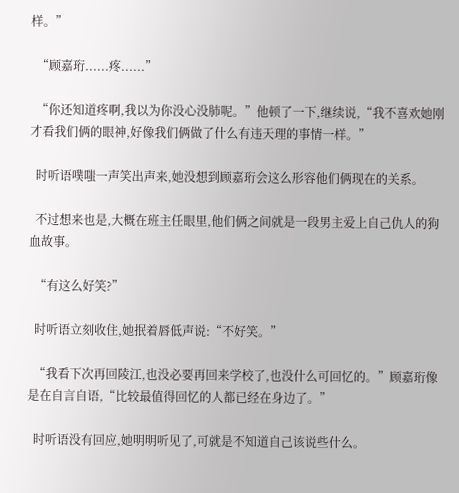样。”

  “顾嘉珩......疼......”

  “你还知道疼啊,我以为你没心没肺呢。”他顿了一下,继续说,“我不喜欢她刚才看我们俩的眼神,好像我们俩做了什么有违天理的事情一样。”

  时听语噗嗤一声笑出声来,她没想到顾嘉珩会这么形容他们俩现在的关系。

  不过想来也是,大概在班主任眼里,他们俩之间就是一段男主爱上自己仇人的狗血故事。

  “有这么好笑?”

  时听语立刻收住,她抿着唇低声说:“不好笑。”

  “我看下次再回陵江,也没必要再回来学校了,也没什么可回忆的。”顾嘉珩像是在自言自语,“比较最值得回忆的人都已经在身边了。”

  时听语没有回应,她明明听见了,可就是不知道自己该说些什么。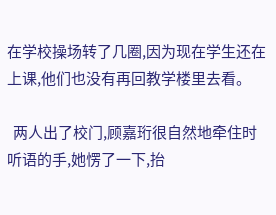在学校操场转了几圈,因为现在学生还在上课,他们也没有再回教学楼里去看。

  两人出了校门,顾嘉珩很自然地牵住时听语的手,她愣了一下,抬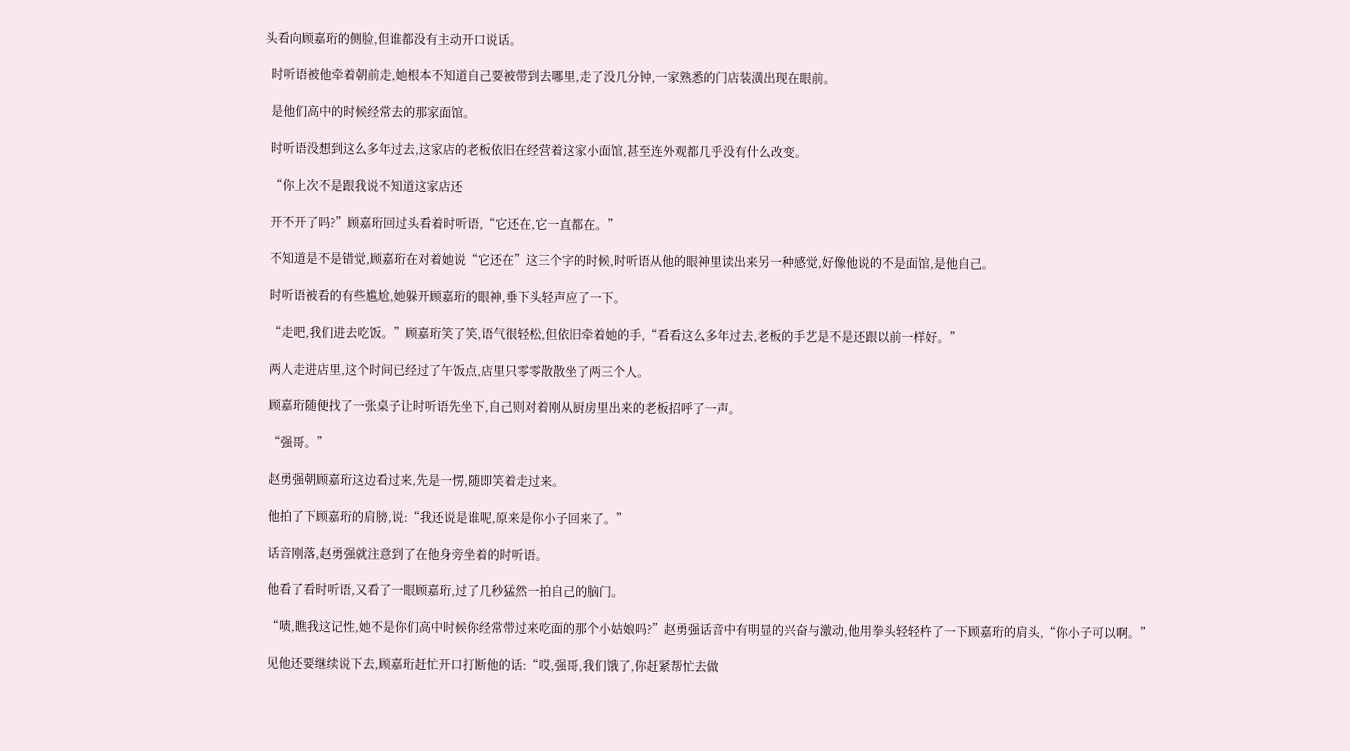头看向顾嘉珩的侧脸,但谁都没有主动开口说话。

  时听语被他牵着朝前走,她根本不知道自己要被带到去哪里,走了没几分钟,一家熟悉的门店装潢出现在眼前。

  是他们高中的时候经常去的那家面馆。

  时听语没想到这么多年过去,这家店的老板依旧在经营着这家小面馆,甚至连外观都几乎没有什么改变。

  “你上次不是跟我说不知道这家店还

  开不开了吗?”顾嘉珩回过头看着时听语,“它还在,它一直都在。”

  不知道是不是错觉,顾嘉珩在对着她说“它还在”这三个字的时候,时听语从他的眼神里读出来另一种感觉,好像他说的不是面馆,是他自己。

  时听语被看的有些尴尬,她躲开顾嘉珩的眼神,垂下头轻声应了一下。

  “走吧,我们进去吃饭。”顾嘉珩笑了笑,语气很轻松,但依旧牵着她的手,“看看这么多年过去,老板的手艺是不是还跟以前一样好。”

  两人走进店里,这个时间已经过了午饭点,店里只零零散散坐了两三个人。

  顾嘉珩随便找了一张桌子让时听语先坐下,自己则对着刚从厨房里出来的老板招呼了一声。

  “强哥。”

  赵勇强朝顾嘉珩这边看过来,先是一愣,随即笑着走过来。

  他拍了下顾嘉珩的肩膀,说:“我还说是谁呢,原来是你小子回来了。”

  话音刚落,赵勇强就注意到了在他身旁坐着的时听语。

  他看了看时听语,又看了一眼顾嘉珩,过了几秒猛然一拍自己的脑门。

  “啧,瞧我这记性,她不是你们高中时候你经常带过来吃面的那个小姑娘吗?”赵勇强话音中有明显的兴奋与激动,他用拳头轻轻杵了一下顾嘉珩的肩头,“你小子可以啊。”

  见他还要继续说下去,顾嘉珩赶忙开口打断他的话:“哎,强哥,我们饿了,你赶紧帮忙去做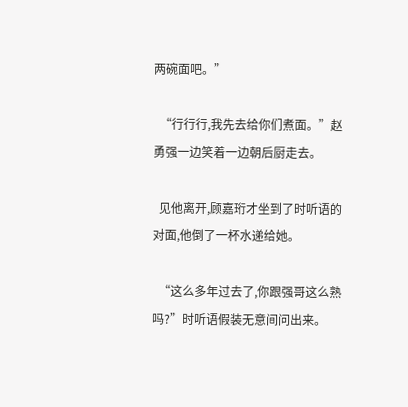两碗面吧。”

  “行行行,我先去给你们煮面。”赵勇强一边笑着一边朝后厨走去。

  见他离开,顾嘉珩才坐到了时听语的对面,他倒了一杯水递给她。

  “这么多年过去了,你跟强哥这么熟吗?”时听语假装无意间问出来。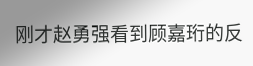刚才赵勇强看到顾嘉珩的反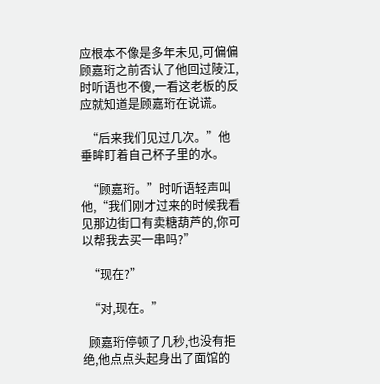应根本不像是多年未见,可偏偏顾嘉珩之前否认了他回过陵江,时听语也不傻,一看这老板的反应就知道是顾嘉珩在说谎。

  “后来我们见过几次。”他垂眸盯着自己杯子里的水。

  “顾嘉珩。”时听语轻声叫他,“我们刚才过来的时候我看见那边街口有卖糖葫芦的,你可以帮我去买一串吗?”

  “现在?”

  “对,现在。”

  顾嘉珩停顿了几秒,也没有拒绝,他点点头起身出了面馆的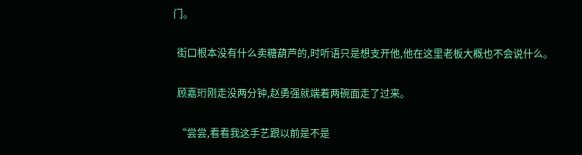门。

  街口根本没有什么卖糖葫芦的,时听语只是想支开他,他在这里老板大概也不会说什么。

  顾嘉珩刚走没两分钟,赵勇强就端着两碗面走了过来。

  “尝尝,看看我这手艺跟以前是不是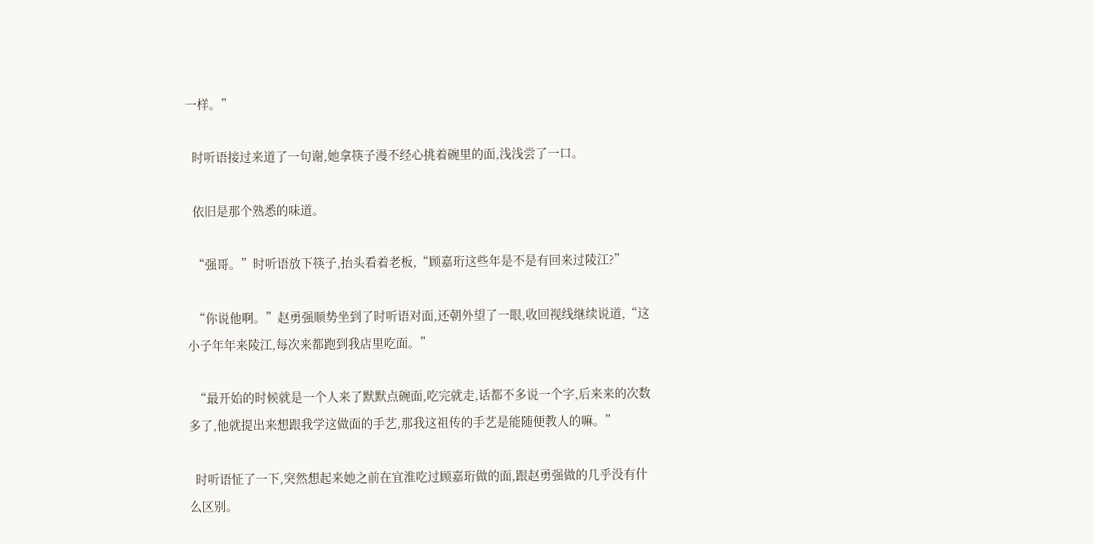一样。”

  时听语接过来道了一句谢,她拿筷子漫不经心挑着碗里的面,浅浅尝了一口。

  依旧是那个熟悉的味道。

  “强哥。”时听语放下筷子,抬头看着老板,“顾嘉珩这些年是不是有回来过陵江?”

  “你说他啊。”赵勇强顺势坐到了时听语对面,还朝外望了一眼,收回视线继续说道,“这小子年年来陵江,每次来都跑到我店里吃面。”

  “最开始的时候就是一个人来了默默点碗面,吃完就走,话都不多说一个字,后来来的次数多了,他就提出来想跟我学这做面的手艺,那我这祖传的手艺是能随便教人的嘛。”

  时听语怔了一下,突然想起来她之前在宜淮吃过顾嘉珩做的面,跟赵勇强做的几乎没有什么区别。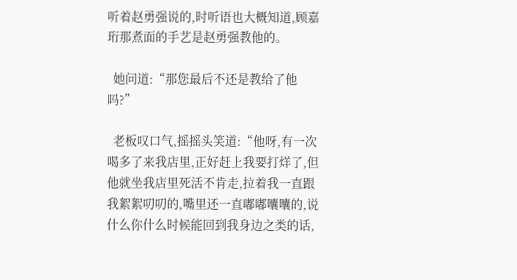听着赵勇强说的,时听语也大概知道,顾嘉珩那煮面的手艺是赵勇强教他的。

  她问道:“那您最后不还是教给了他吗?”

  老板叹口气,摇摇头笑道:“他呀,有一次喝多了来我店里,正好赶上我要打烊了,但他就坐我店里死活不肯走,拉着我一直跟我絮絮叨叨的,嘴里还一直嘟嘟囔囔的,说什么你什么时候能回到我身边之类的话,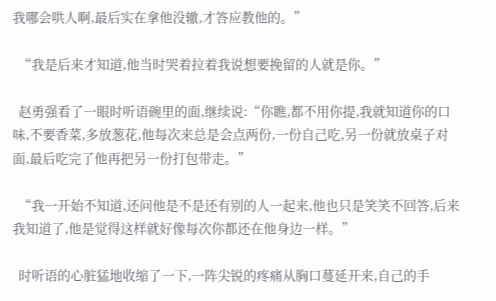我哪会哄人啊,最后实在拿他没辙,才答应教他的。”

  “我是后来才知道,他当时哭着拉着我说想要挽留的人就是你。”

  赵勇强看了一眼时听语碗里的面,继续说:“你瞧,都不用你提,我就知道你的口味,不要香菜,多放葱花,他每次来总是会点两份,一份自己吃,另一份就放桌子对面,最后吃完了他再把另一份打包带走。”

  “我一开始不知道,还问他是不是还有别的人一起来,他也只是笑笑不回答,后来我知道了,他是觉得这样就好像每次你都还在他身边一样。”

  时听语的心脏猛地收缩了一下,一阵尖锐的疼痛从胸口蔓延开来,自己的手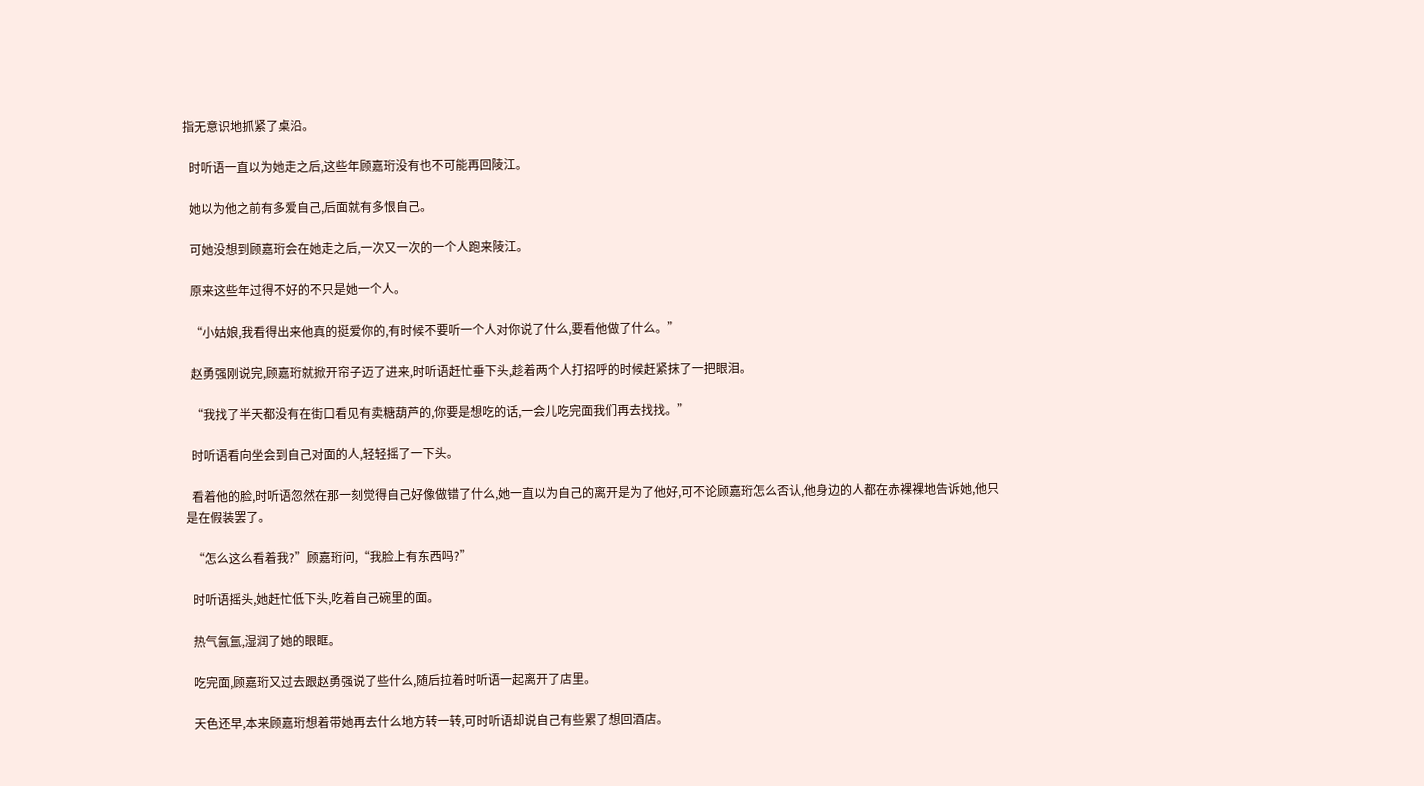指无意识地抓紧了桌沿。

  时听语一直以为她走之后,这些年顾嘉珩没有也不可能再回陵江。

  她以为他之前有多爱自己,后面就有多恨自己。

  可她没想到顾嘉珩会在她走之后,一次又一次的一个人跑来陵江。

  原来这些年过得不好的不只是她一个人。

  “小姑娘,我看得出来他真的挺爱你的,有时候不要听一个人对你说了什么,要看他做了什么。”

  赵勇强刚说完,顾嘉珩就掀开帘子迈了进来,时听语赶忙垂下头,趁着两个人打招呼的时候赶紧抹了一把眼泪。

  “我找了半天都没有在街口看见有卖糖葫芦的,你要是想吃的话,一会儿吃完面我们再去找找。”

  时听语看向坐会到自己对面的人,轻轻摇了一下头。

  看着他的脸,时听语忽然在那一刻觉得自己好像做错了什么,她一直以为自己的离开是为了他好,可不论顾嘉珩怎么否认,他身边的人都在赤裸裸地告诉她,他只是在假装罢了。

  “怎么这么看着我?”顾嘉珩问,“我脸上有东西吗?”

  时听语摇头,她赶忙低下头,吃着自己碗里的面。

  热气氤氲,湿润了她的眼眶。

  吃完面,顾嘉珩又过去跟赵勇强说了些什么,随后拉着时听语一起离开了店里。

  天色还早,本来顾嘉珩想着带她再去什么地方转一转,可时听语却说自己有些累了想回酒店。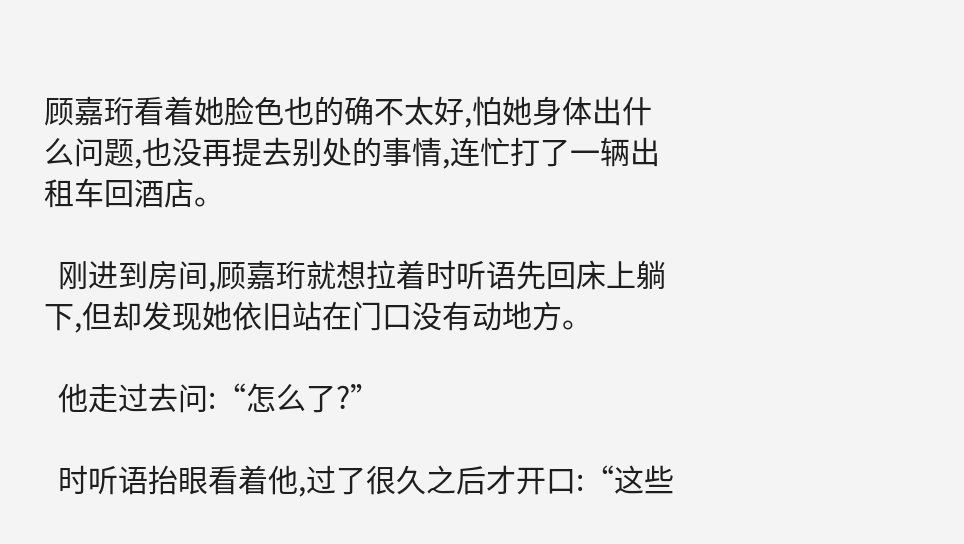顾嘉珩看着她脸色也的确不太好,怕她身体出什么问题,也没再提去别处的事情,连忙打了一辆出租车回酒店。

  刚进到房间,顾嘉珩就想拉着时听语先回床上躺下,但却发现她依旧站在门口没有动地方。

  他走过去问:“怎么了?”

  时听语抬眼看着他,过了很久之后才开口:“这些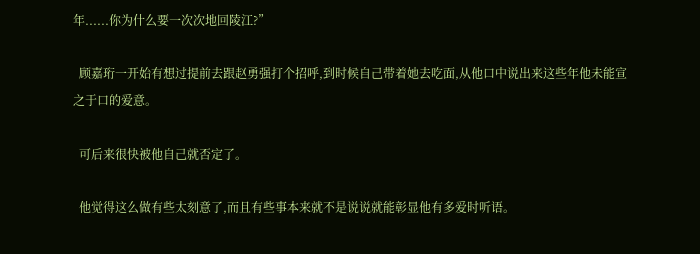年......你为什么要一次次地回陵江?”

  顾嘉珩一开始有想过提前去跟赵勇强打个招呼,到时候自己带着她去吃面,从他口中说出来这些年他未能宣之于口的爱意。

  可后来很快被他自己就否定了。

  他觉得这么做有些太刻意了,而且有些事本来就不是说说就能彰显他有多爱时听语。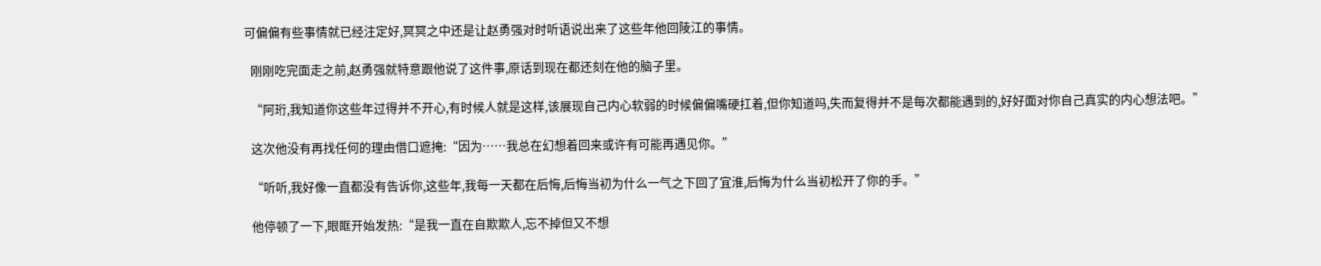可偏偏有些事情就已经注定好,冥冥之中还是让赵勇强对时听语说出来了这些年他回陵江的事情。

  刚刚吃完面走之前,赵勇强就特意跟他说了这件事,原话到现在都还刻在他的脑子里。

  “阿珩,我知道你这些年过得并不开心,有时候人就是这样,该展现自己内心软弱的时候偏偏嘴硬扛着,但你知道吗,失而复得并不是每次都能遇到的,好好面对你自己真实的内心想法吧。”

  这次他没有再找任何的理由借口遮掩:“因为……我总在幻想着回来或许有可能再遇见你。”

  “听听,我好像一直都没有告诉你,这些年,我每一天都在后悔,后悔当初为什么一气之下回了宜淮,后悔为什么当初松开了你的手。”

  他停顿了一下,眼眶开始发热:“是我一直在自欺欺人,忘不掉但又不想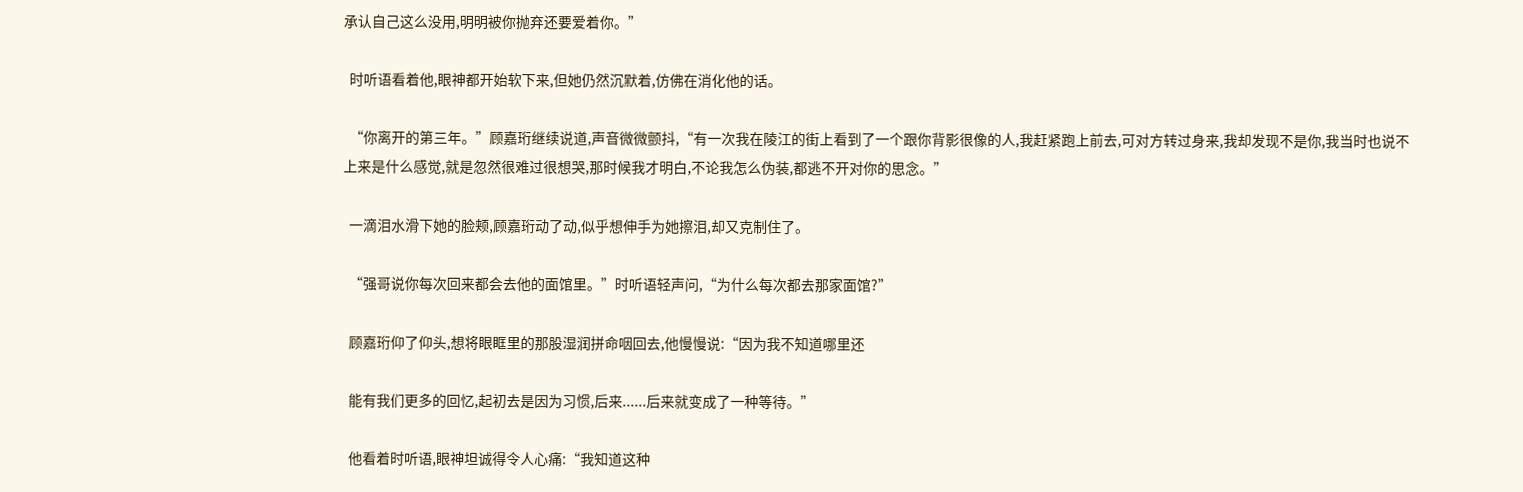承认自己这么没用,明明被你抛弃还要爱着你。”

  时听语看着他,眼神都开始软下来,但她仍然沉默着,仿佛在消化他的话。

  “你离开的第三年。”顾嘉珩继续说道,声音微微颤抖,“有一次我在陵江的街上看到了一个跟你背影很像的人,我赶紧跑上前去,可对方转过身来,我却发现不是你,我当时也说不上来是什么感觉,就是忽然很难过很想哭,那时候我才明白,不论我怎么伪装,都逃不开对你的思念。”

  一滴泪水滑下她的脸颊,顾嘉珩动了动,似乎想伸手为她擦泪,却又克制住了。

  “强哥说你每次回来都会去他的面馆里。”时听语轻声问,“为什么每次都去那家面馆?”

  顾嘉珩仰了仰头,想将眼眶里的那股湿润拼命咽回去,他慢慢说:“因为我不知道哪里还

  能有我们更多的回忆,起初去是因为习惯,后来......后来就变成了一种等待。”

  他看着时听语,眼神坦诚得令人心痛:“我知道这种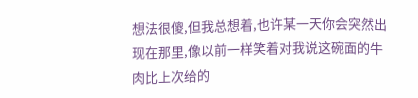想法很傻,但我总想着,也许某一天你会突然出现在那里,像以前一样笑着对我说这碗面的牛肉比上次给的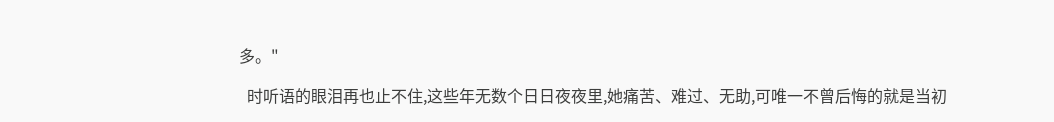多。"

  时听语的眼泪再也止不住,这些年无数个日日夜夜里,她痛苦、难过、无助,可唯一不曾后悔的就是当初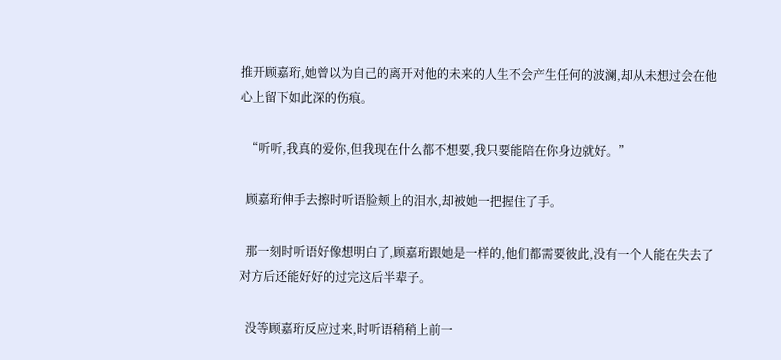推开顾嘉珩,她曾以为自己的离开对他的未来的人生不会产生任何的波澜,却从未想过会在他心上留下如此深的伤痕。

  “听听,我真的爱你,但我现在什么都不想要,我只要能陪在你身边就好。”

  顾嘉珩伸手去擦时听语脸颊上的泪水,却被她一把握住了手。

  那一刻时听语好像想明白了,顾嘉珩跟她是一样的,他们都需要彼此,没有一个人能在失去了对方后还能好好的过完这后半辈子。

  没等顾嘉珩反应过来,时听语稍稍上前一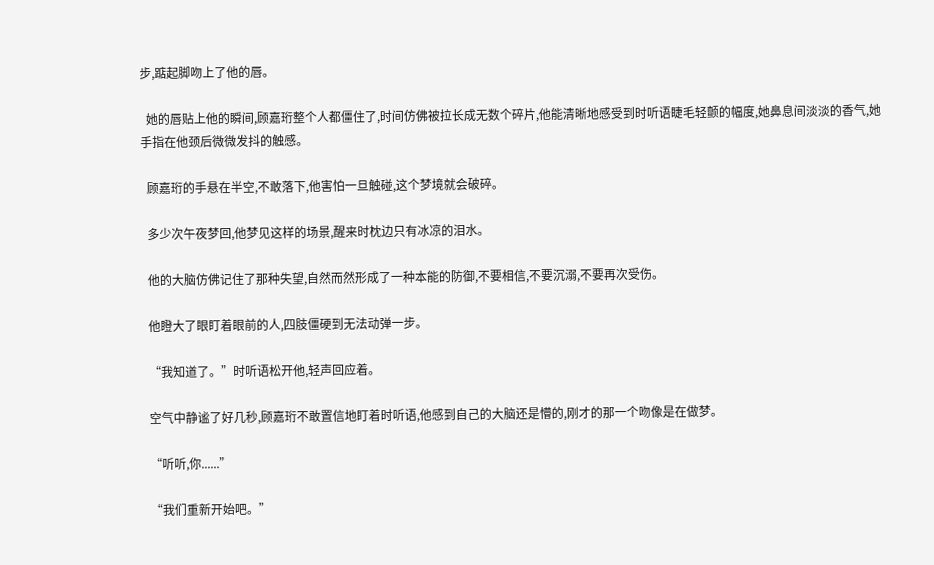步,踮起脚吻上了他的唇。

  她的唇贴上他的瞬间,顾嘉珩整个人都僵住了,时间仿佛被拉长成无数个碎片,他能清晰地感受到时听语睫毛轻颤的幅度,她鼻息间淡淡的香气,她手指在他颈后微微发抖的触感。

  顾嘉珩的手悬在半空,不敢落下,他害怕一旦触碰,这个梦境就会破碎。

  多少次午夜梦回,他梦见这样的场景,醒来时枕边只有冰凉的泪水。

  他的大脑仿佛记住了那种失望,自然而然形成了一种本能的防御,不要相信,不要沉溺,不要再次受伤。

  他瞪大了眼盯着眼前的人,四肢僵硬到无法动弹一步。

  “我知道了。”时听语松开他,轻声回应着。

  空气中静谧了好几秒,顾嘉珩不敢置信地盯着时听语,他感到自己的大脑还是懵的,刚才的那一个吻像是在做梦。

  “听听,你......”

  “我们重新开始吧。”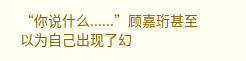“你说什么......”顾嘉珩甚至以为自己出现了幻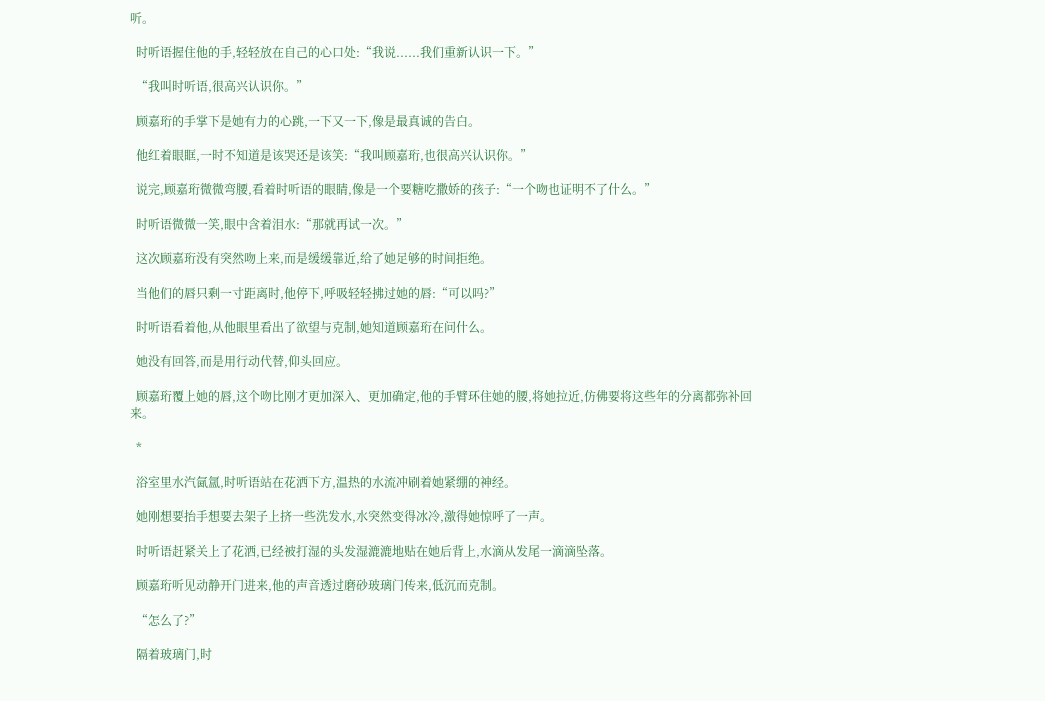听。

  时听语握住他的手,轻轻放在自己的心口处:“我说......我们重新认识一下。”

  “我叫时听语,很高兴认识你。”

  顾嘉珩的手掌下是她有力的心跳,一下又一下,像是最真诚的告白。

  他红着眼眶,一时不知道是该哭还是该笑:“我叫顾嘉珩,也很高兴认识你。”

  说完,顾嘉珩微微弯腰,看着时听语的眼睛,像是一个要糖吃撒娇的孩子:“一个吻也证明不了什么。”

  时听语微微一笑,眼中含着泪水:“那就再试一次。”

  这次顾嘉珩没有突然吻上来,而是缓缓靠近,给了她足够的时间拒绝。

  当他们的唇只剩一寸距离时,他停下,呼吸轻轻拂过她的唇:“可以吗?”

  时听语看着他,从他眼里看出了欲望与克制,她知道顾嘉珩在问什么。

  她没有回答,而是用行动代替,仰头回应。

  顾嘉珩覆上她的唇,这个吻比刚才更加深入、更加确定,他的手臂环住她的腰,将她拉近,仿佛要将这些年的分离都弥补回来。

  *

  浴室里水汽氤氲,时听语站在花洒下方,温热的水流冲刷着她紧绷的神经。

  她刚想要抬手想要去架子上挤一些洗发水,水突然变得冰冷,激得她惊呼了一声。

  时听语赶紧关上了花洒,已经被打湿的头发湿漉漉地贴在她后背上,水滴从发尾一滴滴坠落。

  顾嘉珩听见动静开门进来,他的声音透过磨砂玻璃门传来,低沉而克制。

  “怎么了?”

  隔着玻璃门,时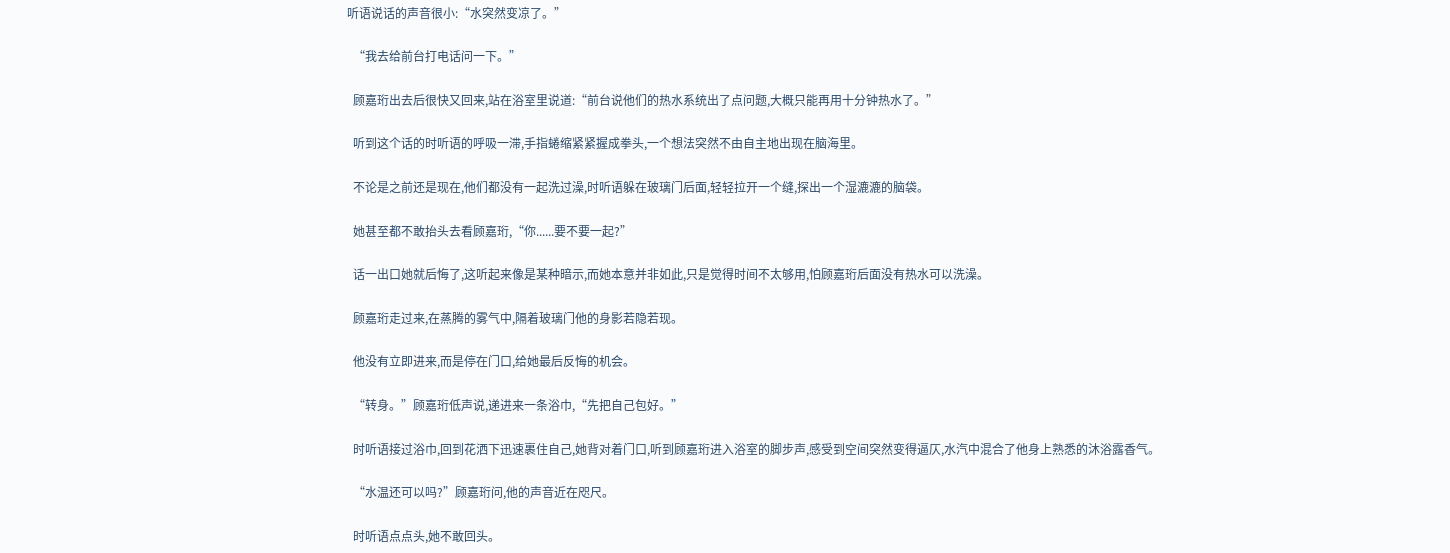听语说话的声音很小:“水突然变凉了。”

  “我去给前台打电话问一下。”

  顾嘉珩出去后很快又回来,站在浴室里说道:“前台说他们的热水系统出了点问题,大概只能再用十分钟热水了。”

  听到这个话的时听语的呼吸一滞,手指蜷缩紧紧握成拳头,一个想法突然不由自主地出现在脑海里。

  不论是之前还是现在,他们都没有一起洗过澡,时听语躲在玻璃门后面,轻轻拉开一个缝,探出一个湿漉漉的脑袋。

  她甚至都不敢抬头去看顾嘉珩,“你......要不要一起?”

  话一出口她就后悔了,这听起来像是某种暗示,而她本意并非如此,只是觉得时间不太够用,怕顾嘉珩后面没有热水可以洗澡。

  顾嘉珩走过来,在蒸腾的雾气中,隔着玻璃门他的身影若隐若现。

  他没有立即进来,而是停在门口,给她最后反悔的机会。

  “转身。”顾嘉珩低声说,递进来一条浴巾,“先把自己包好。”

  时听语接过浴巾,回到花洒下迅速裹住自己,她背对着门口,听到顾嘉珩进入浴室的脚步声,感受到空间突然变得逼仄,水汽中混合了他身上熟悉的沐浴露香气。

  “水温还可以吗?”顾嘉珩问,他的声音近在咫尺。

  时听语点点头,她不敢回头。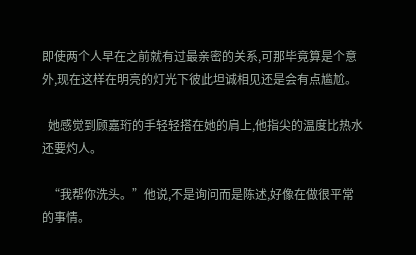即使两个人早在之前就有过最亲密的关系,可那毕竟算是个意外,现在这样在明亮的灯光下彼此坦诚相见还是会有点尴尬。

  她感觉到顾嘉珩的手轻轻搭在她的肩上,他指尖的温度比热水还要灼人。

  “我帮你洗头。”他说,不是询问而是陈述,好像在做很平常的事情。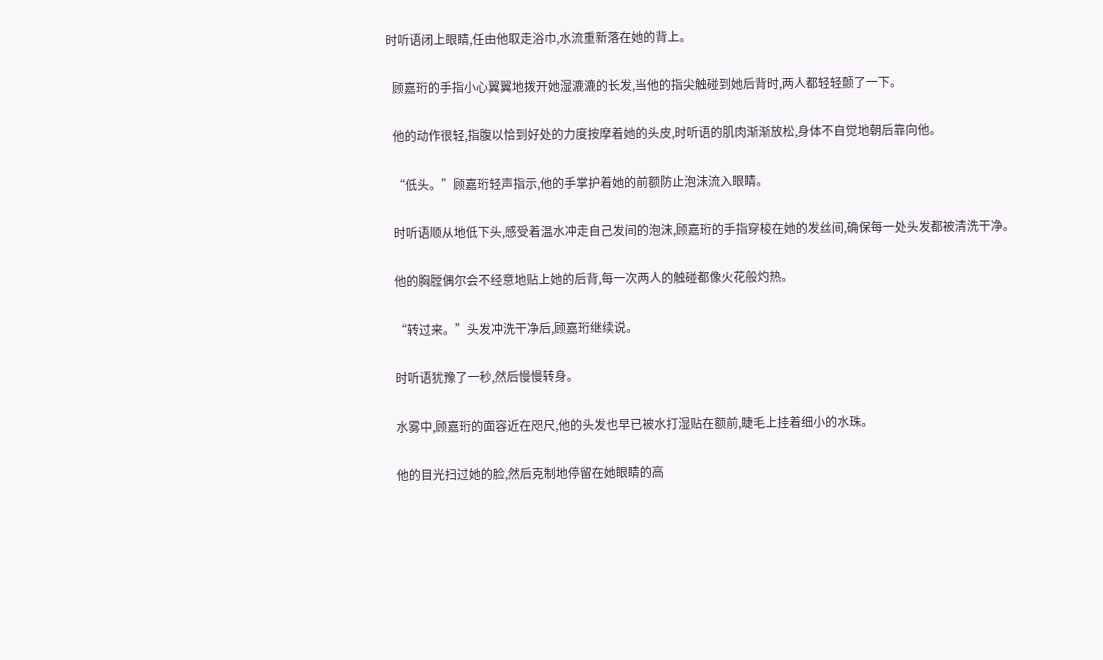时听语闭上眼睛,任由他取走浴巾,水流重新落在她的背上。

  顾嘉珩的手指小心翼翼地拨开她湿漉漉的长发,当他的指尖触碰到她后背时,两人都轻轻颤了一下。

  他的动作很轻,指腹以恰到好处的力度按摩着她的头皮,时听语的肌肉渐渐放松,身体不自觉地朝后靠向他。

  “低头。”顾嘉珩轻声指示,他的手掌护着她的前额防止泡沫流入眼睛。

  时听语顺从地低下头,感受着温水冲走自己发间的泡沫,顾嘉珩的手指穿梭在她的发丝间,确保每一处头发都被清洗干净。

  他的胸膛偶尔会不经意地贴上她的后背,每一次两人的触碰都像火花般灼热。

  “转过来。”头发冲洗干净后,顾嘉珩继续说。

  时听语犹豫了一秒,然后慢慢转身。

  水雾中,顾嘉珩的面容近在咫尺,他的头发也早已被水打湿贴在额前,睫毛上挂着细小的水珠。

  他的目光扫过她的脸,然后克制地停留在她眼睛的高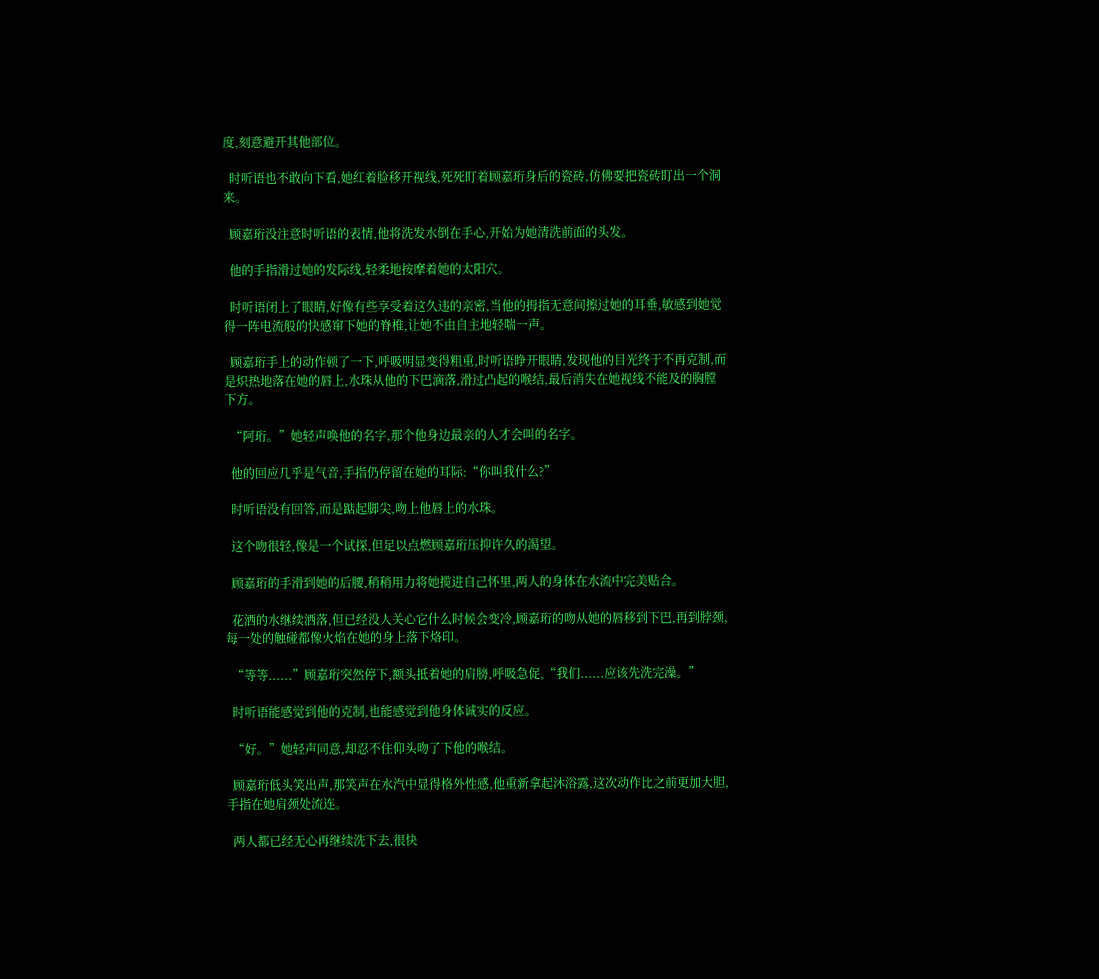度,刻意避开其他部位。

  时听语也不敢向下看,她红着脸移开视线,死死盯着顾嘉珩身后的瓷砖,仿佛要把瓷砖盯出一个洞来。

  顾嘉珩没注意时听语的表情,他将洗发水倒在手心,开始为她清洗前面的头发。

  他的手指滑过她的发际线,轻柔地按摩着她的太阳穴。

  时听语闭上了眼睛,好像有些享受着这久违的亲密,当他的拇指无意间擦过她的耳垂,敏感到她觉得一阵电流般的快感窜下她的脊椎,让她不由自主地轻喘一声。

  顾嘉珩手上的动作顿了一下,呼吸明显变得粗重,时听语睁开眼睛,发现他的目光终于不再克制,而是炽热地落在她的唇上,水珠从他的下巴滴落,滑过凸起的喉结,最后消失在她视线不能及的胸膛下方。

  “阿珩。”她轻声唤他的名字,那个他身边最亲的人才会叫的名字。

  他的回应几乎是气音,手指仍停留在她的耳际:“你叫我什么?”

  时听语没有回答,而是踮起脚尖,吻上他唇上的水珠。

  这个吻很轻,像是一个试探,但足以点燃顾嘉珩压抑许久的渴望。

  顾嘉珩的手滑到她的后腰,稍稍用力将她揽进自己怀里,两人的身体在水流中完美贴合。

  花洒的水继续洒落,但已经没人关心它什么时候会变冷,顾嘉珩的吻从她的唇移到下巴,再到脖颈,每一处的触碰都像火焰在她的身上落下烙印。

  “等等......”顾嘉珩突然停下,额头抵着她的肩膀,呼吸急促,“我们......应该先洗完澡。”

  时听语能感觉到他的克制,也能感觉到他身体诚实的反应。

  “好。”她轻声同意,却忍不住仰头吻了下他的喉结。

  顾嘉珩低头笑出声,那笑声在水汽中显得格外性感,他重新拿起沐浴露,这次动作比之前更加大胆,手指在她肩颈处流连。

  两人都已经无心再继续洗下去,很快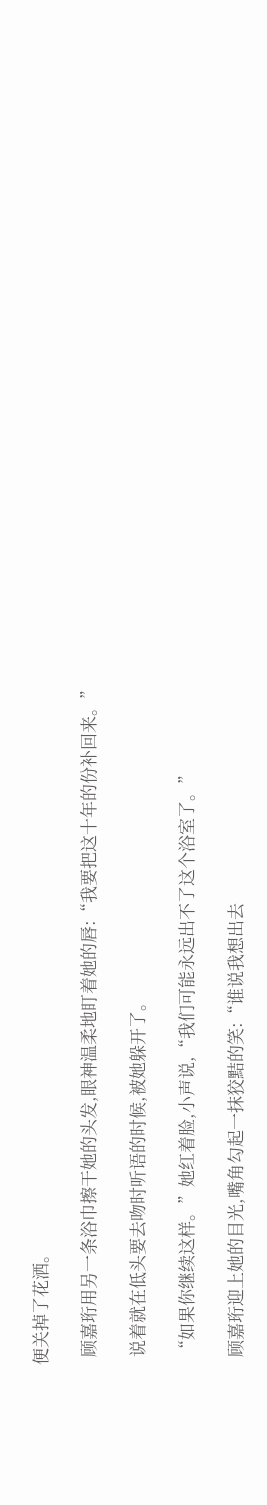便关掉了花洒。

  顾嘉珩用另一条浴巾擦干她的头发,眼神温柔地盯着她的唇:“我要把这十年的份补回来。”

  说着就在低头要去吻时听语的时候,被她躲开了。

  “如果你继续这样。”她红着脸,小声说,“我们可能永远出不了这个浴室了。”

  顾嘉珩迎上她的目光,嘴角勾起一抹狡黠的笑:“谁说我想出去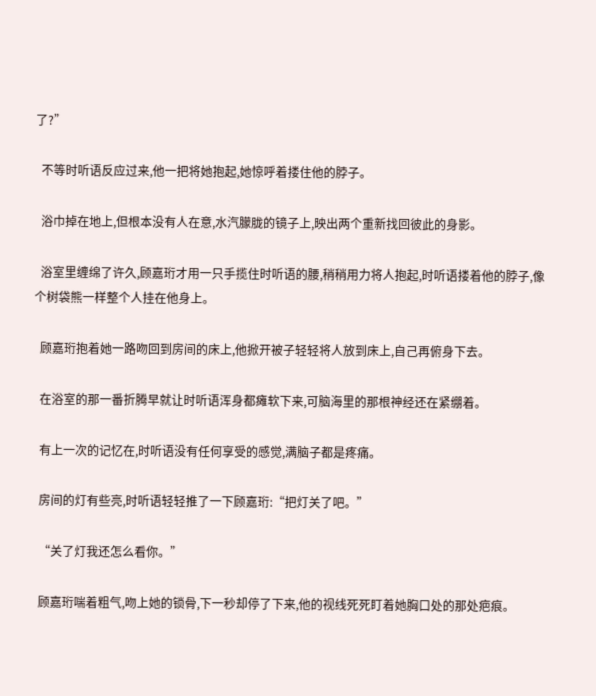了?”

  不等时听语反应过来,他一把将她抱起,她惊呼着搂住他的脖子。

  浴巾掉在地上,但根本没有人在意,水汽朦胧的镜子上,映出两个重新找回彼此的身影。

  浴室里缠绵了许久,顾嘉珩才用一只手揽住时听语的腰,稍稍用力将人抱起,时听语搂着他的脖子,像个树袋熊一样整个人挂在他身上。

  顾嘉珩抱着她一路吻回到房间的床上,他掀开被子轻轻将人放到床上,自己再俯身下去。

  在浴室的那一番折腾早就让时听语浑身都瘫软下来,可脑海里的那根神经还在紧绷着。

  有上一次的记忆在,时听语没有任何享受的感觉,满脑子都是疼痛。

  房间的灯有些亮,时听语轻轻推了一下顾嘉珩:“把灯关了吧。”

  “关了灯我还怎么看你。”

  顾嘉珩喘着粗气,吻上她的锁骨,下一秒却停了下来,他的视线死死盯着她胸口处的那处疤痕。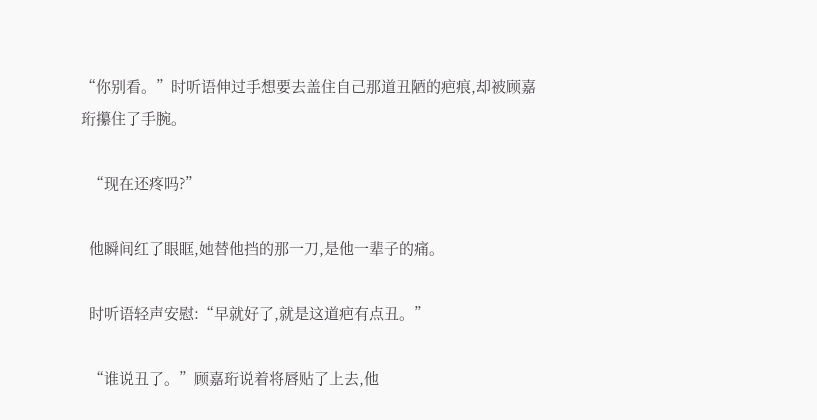“你别看。”时听语伸过手想要去盖住自己那道丑陋的疤痕,却被顾嘉珩攥住了手腕。

  “现在还疼吗?”

  他瞬间红了眼眶,她替他挡的那一刀,是他一辈子的痛。

  时听语轻声安慰:“早就好了,就是这道疤有点丑。”

  “谁说丑了。”顾嘉珩说着将唇贴了上去,他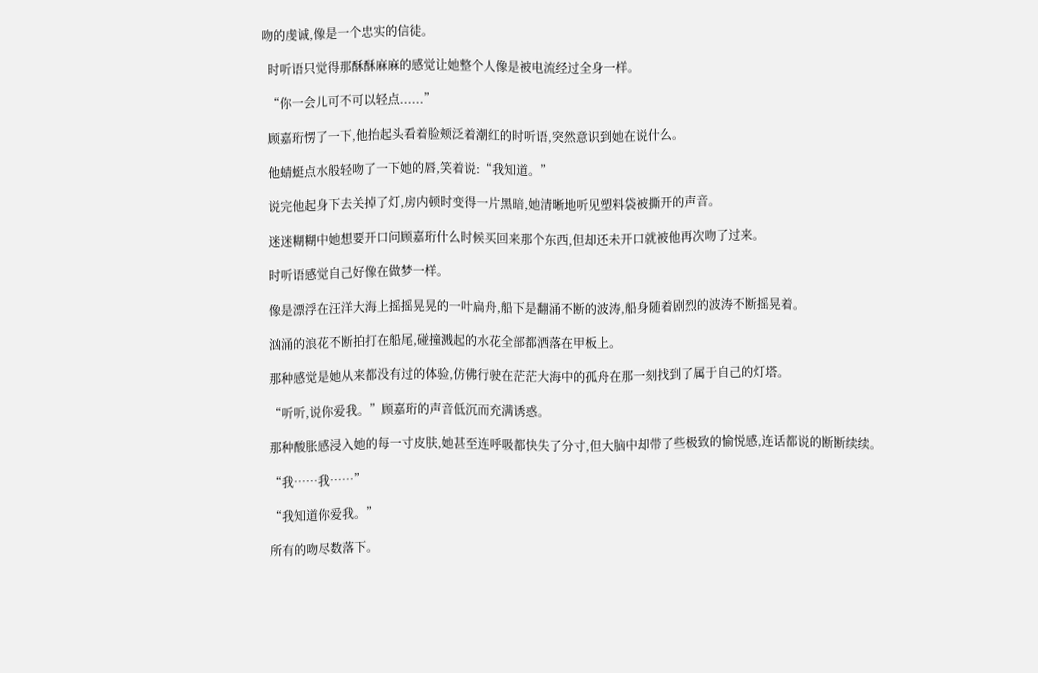吻的虔诚,像是一个忠实的信徒。

  时听语只觉得那酥酥麻麻的感觉让她整个人像是被电流经过全身一样。

  “你一会儿可不可以轻点......”

  顾嘉珩愣了一下,他抬起头看着脸颊泛着潮红的时听语,突然意识到她在说什么。

  他蜻蜓点水般轻吻了一下她的唇,笑着说:“我知道。”

  说完他起身下去关掉了灯,房内顿时变得一片黑暗,她清晰地听见塑料袋被撕开的声音。

  迷迷糊糊中她想要开口问顾嘉珩什么时候买回来那个东西,但却还未开口就被他再次吻了过来。

  时听语感觉自己好像在做梦一样。

  像是漂浮在汪洋大海上摇摇晃晃的一叶扁舟,船下是翻涌不断的波涛,船身随着剧烈的波涛不断摇晃着。

  汹涌的浪花不断拍打在船尾,碰撞溅起的水花全部都洒落在甲板上。

  那种感觉是她从来都没有过的体验,仿佛行驶在茫茫大海中的孤舟在那一刻找到了属于自己的灯塔。

  “听听,说你爱我。”顾嘉珩的声音低沉而充满诱惑。

  那种酸胀感浸入她的每一寸皮肤,她甚至连呼吸都快失了分寸,但大脑中却带了些极致的愉悦感,连话都说的断断续续。

  “我……我……”

  “我知道你爱我。”

  所有的吻尽数落下。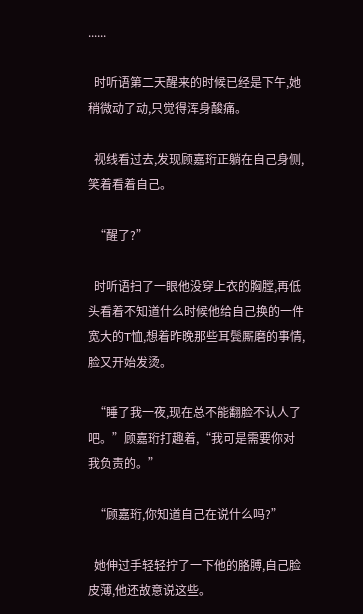......

  时听语第二天醒来的时候已经是下午,她稍微动了动,只觉得浑身酸痛。

  视线看过去,发现顾嘉珩正躺在自己身侧,笑着看着自己。

  “醒了?”

  时听语扫了一眼他没穿上衣的胸膛,再低头看着不知道什么时候他给自己换的一件宽大的T恤,想着昨晚那些耳鬓厮磨的事情,脸又开始发烫。

  “睡了我一夜,现在总不能翻脸不认人了吧。”顾嘉珩打趣着,“我可是需要你对我负责的。”

  “顾嘉珩,你知道自己在说什么吗?”

  她伸过手轻轻拧了一下他的胳膊,自己脸皮薄,他还故意说这些。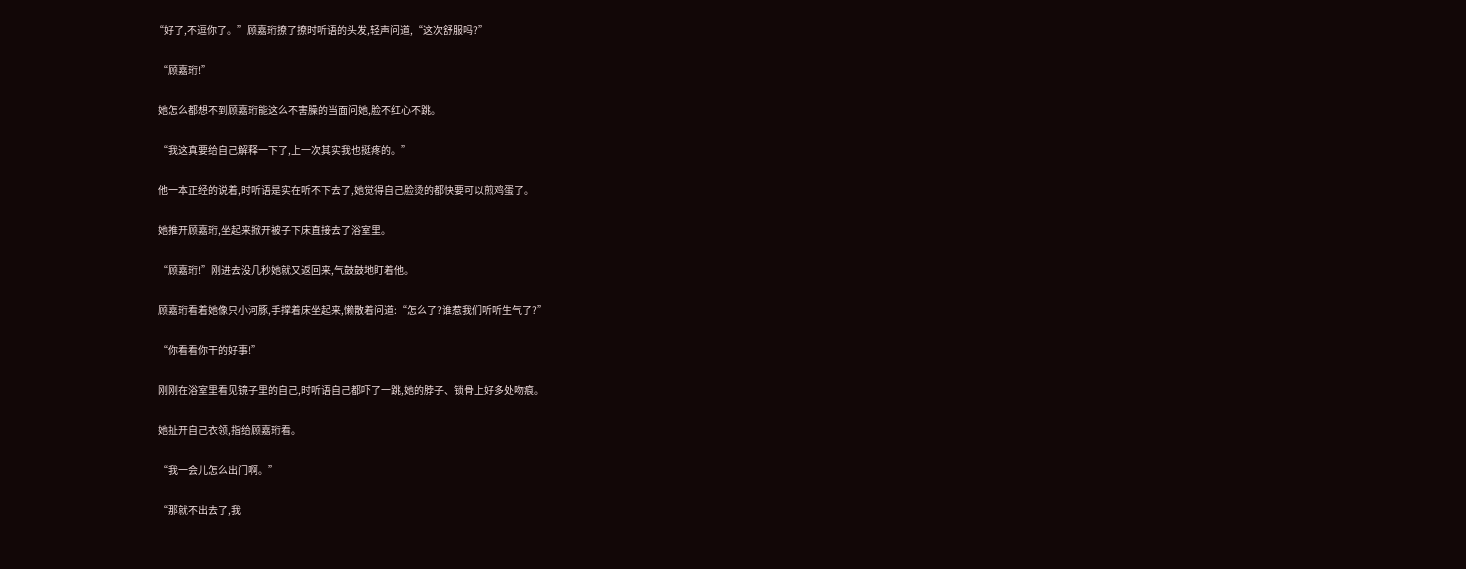“好了,不逗你了。”顾嘉珩撩了撩时听语的头发,轻声问道,“这次舒服吗?”

  “顾嘉珩!”

  她怎么都想不到顾嘉珩能这么不害臊的当面问她,脸不红心不跳。

  “我这真要给自己解释一下了,上一次其实我也挺疼的。”

  他一本正经的说着,时听语是实在听不下去了,她觉得自己脸烫的都快要可以煎鸡蛋了。

  她推开顾嘉珩,坐起来掀开被子下床直接去了浴室里。

  “顾嘉珩!”刚进去没几秒她就又返回来,气鼓鼓地盯着他。

  顾嘉珩看着她像只小河豚,手撑着床坐起来,懒散着问道:“怎么了?谁惹我们听听生气了?”

  “你看看你干的好事!”

  刚刚在浴室里看见镜子里的自己,时听语自己都吓了一跳,她的脖子、锁骨上好多处吻痕。

  她扯开自己衣领,指给顾嘉珩看。

  “我一会儿怎么出门啊。”

  “那就不出去了,我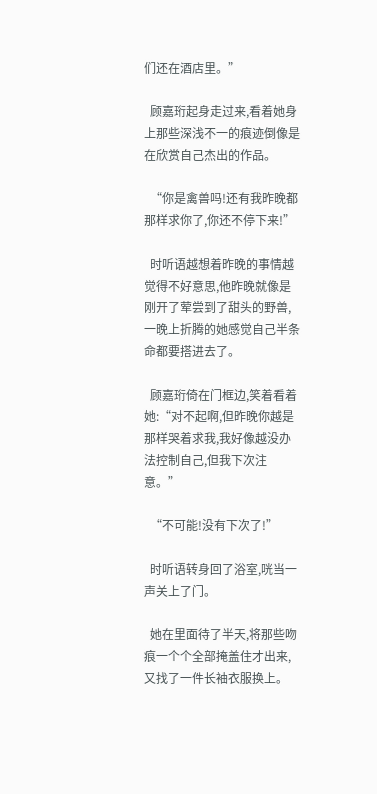们还在酒店里。”

  顾嘉珩起身走过来,看着她身上那些深浅不一的痕迹倒像是在欣赏自己杰出的作品。

  “你是禽兽吗!还有我昨晚都那样求你了,你还不停下来!”

  时听语越想着昨晚的事情越觉得不好意思,他昨晚就像是刚开了荤尝到了甜头的野兽,一晚上折腾的她感觉自己半条命都要搭进去了。

  顾嘉珩倚在门框边,笑着看着她:“对不起啊,但昨晚你越是那样哭着求我,我好像越没办法控制自己,但我下次注意。”

  “不可能!没有下次了!”

  时听语转身回了浴室,咣当一声关上了门。

  她在里面待了半天,将那些吻痕一个个全部掩盖住才出来,又找了一件长袖衣服换上。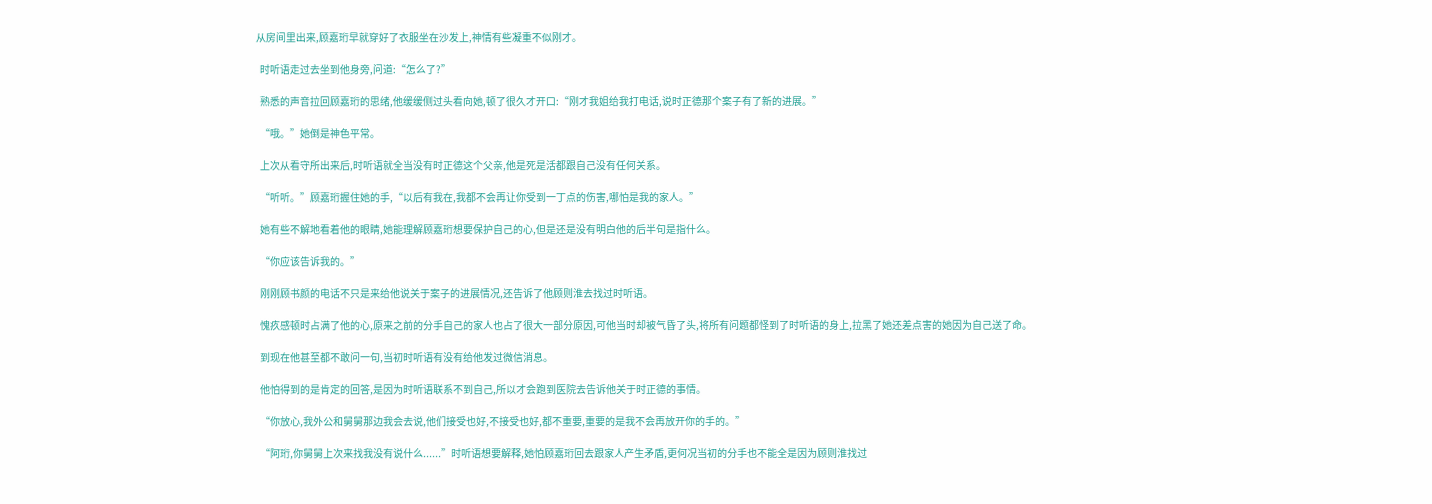从房间里出来,顾嘉珩早就穿好了衣服坐在沙发上,神情有些凝重不似刚才。

  时听语走过去坐到他身旁,问道:“怎么了?”

  熟悉的声音拉回顾嘉珩的思绪,他缓缓侧过头看向她,顿了很久才开口:“刚才我姐给我打电话,说时正德那个案子有了新的进展。”

  “哦。”她倒是神色平常。

  上次从看守所出来后,时听语就全当没有时正德这个父亲,他是死是活都跟自己没有任何关系。

  “听听。”顾嘉珩握住她的手,“以后有我在,我都不会再让你受到一丁点的伤害,哪怕是我的家人。”

  她有些不解地看着他的眼睛,她能理解顾嘉珩想要保护自己的心,但是还是没有明白他的后半句是指什么。

  “你应该告诉我的。”

  刚刚顾书颜的电话不只是来给他说关于案子的进展情况,还告诉了他顾则淮去找过时听语。

  愧疚感顿时占满了他的心,原来之前的分手自己的家人也占了很大一部分原因,可他当时却被气昏了头,将所有问题都怪到了时听语的身上,拉黑了她还差点害的她因为自己送了命。

  到现在他甚至都不敢问一句,当初时听语有没有给他发过微信消息。

  他怕得到的是肯定的回答,是因为时听语联系不到自己,所以才会跑到医院去告诉他关于时正德的事情。

  “你放心,我外公和舅舅那边我会去说,他们接受也好,不接受也好,都不重要,重要的是我不会再放开你的手的。”

  “阿珩,你舅舅上次来找我没有说什么......”时听语想要解释,她怕顾嘉珩回去跟家人产生矛盾,更何况当初的分手也不能全是因为顾则淮找过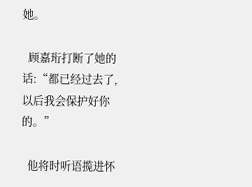她。

  顾嘉珩打断了她的话:“都已经过去了,以后我会保护好你的。”

  他将时听语揽进怀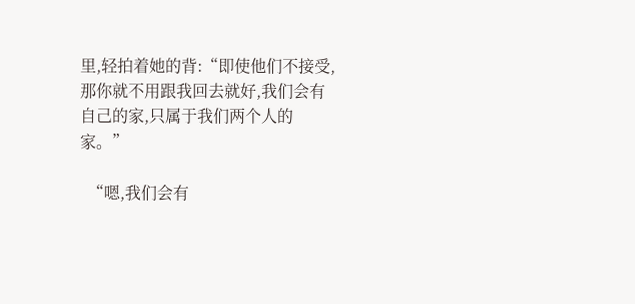里,轻拍着她的背:“即使他们不接受,那你就不用跟我回去就好,我们会有自己的家,只属于我们两个人的家。”

  “嗯,我们会有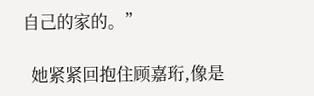自己的家的。”

  她紧紧回抱住顾嘉珩,像是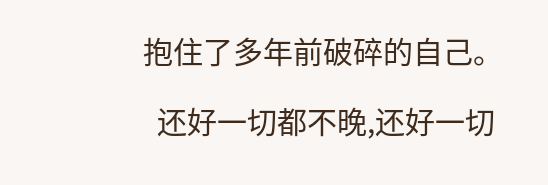抱住了多年前破碎的自己。

  还好一切都不晚,还好一切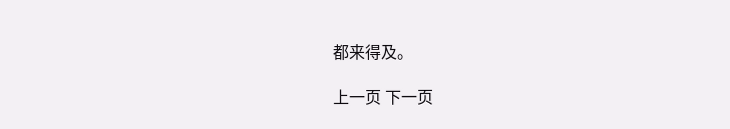都来得及。

上一页 下一页